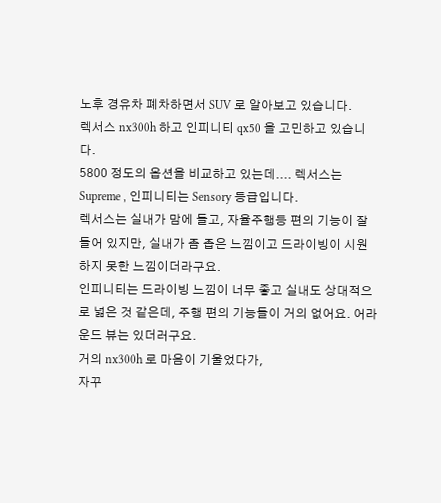노후 경유차 폐차하면서 SUV 로 알아보고 있습니다.
렉서스 nx300h 하고 인피니티 qx50 을 고민하고 있습니다.
5800 정도의 옵션을 비교하고 있는데.... 렉서스는 Supreme , 인피니티는 Sensory 등급입니다.
렉서스는 실내가 맘에 들고, 자율주행등 편의 기능이 잘 들어 있지만, 실내가 좀 좁은 느낌이고 드라이빙이 시원하지 못한 느낌이더라구요.
인피니티는 드라이빙 느낌이 너무 좋고 실내도 상대적으로 넓은 것 같은데, 주행 편의 기능들이 거의 없어요. 어라운드 뷰는 있더러구요.
거의 nx300h 로 마음이 기울었다가,
자꾸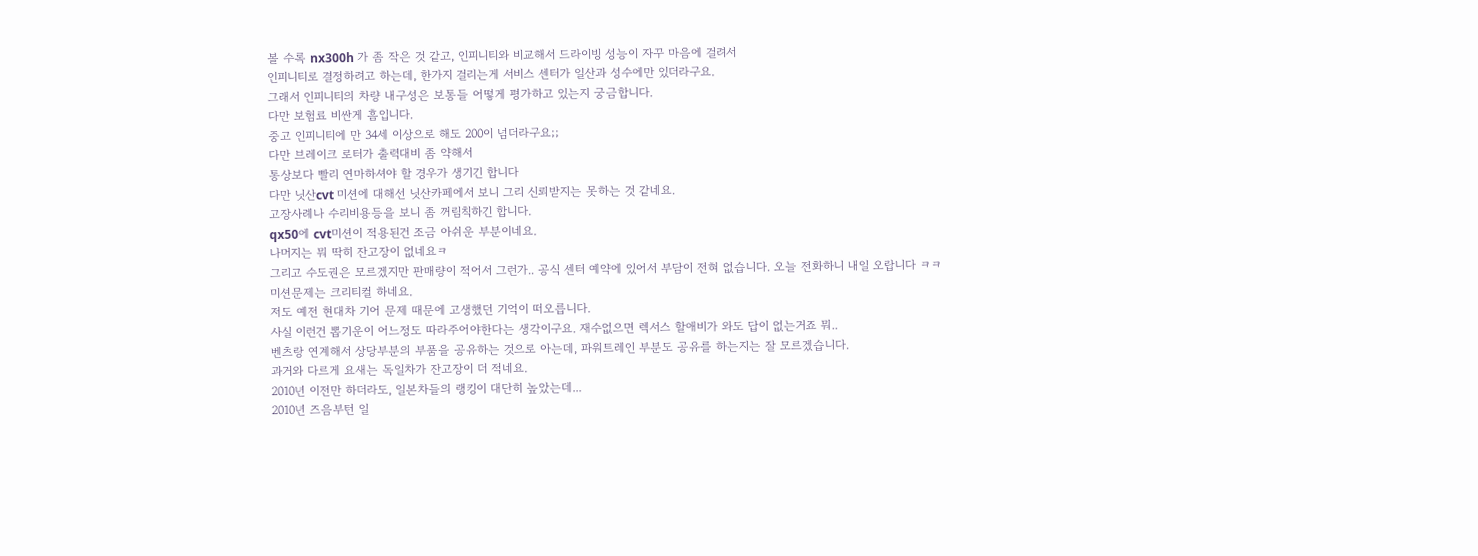볼 수록 nx300h 가 좀 작은 것 같고, 인피니티와 비교해서 드라이빙 성능이 자꾸 마음에 걸려서
인피니티로 결정하려고 하는데, 한가지 걸리는게 서비스 센터가 일산과 성수에만 있더라구요.
그래서 인피니티의 차량 내구성은 보통들 어떻게 평가하고 있는지 궁금합니다.
다만 보험료 비싼게 흠입니다.
중고 인피니티에 만 34세 이상으로 해도 200이 넘더라구요;;
다만 브레이크 로터가 출력대비 좀 약해서
통상보다 빨리 연마하셔야 할 경우가 생기긴 합니다
다만 닛산cvt 미션에 대해선 닛산카페에서 보니 그리 신뢰받지는 못하는 것 같네요.
고장사례나 수리비용등을 보니 좀 꺼림칙하긴 합니다.
qx50에 cvt미션이 적용된건 조금 아쉬운 부분이네요.
나머지는 뭐 딱히 잔고장이 없네요ㅋ
그리고 수도권은 모르겠지만 판매량이 적어서 그런가.. 공식 센터 예약에 있어서 부담이 전혀 없습니다. 오늘 전화하니 내일 오랍니다 ㅋㅋ
미션문제는 크리티컬 하네요.
저도 예전 현대차 기어 문제 때문에 고생했던 기억이 떠오릅니다.
사실 이런건 뽑기운이 어느정도 따라주어야한다는 생각이구요. 재수없으면 렉서스 할애비가 와도 답이 없는거죠 뭐..
벤츠랑 연계해서 상당부분의 부품을 공유하는 것으로 아는데, 파워트레인 부분도 공유를 하는지는 잘 모르겠습니다.
과거와 다르게 요새는 독일차가 잔고장이 더 적네요.
2010년 이전만 하더라도, 일본차들의 랭킹이 대단히 높았는데...
2010년 즈음부턴 일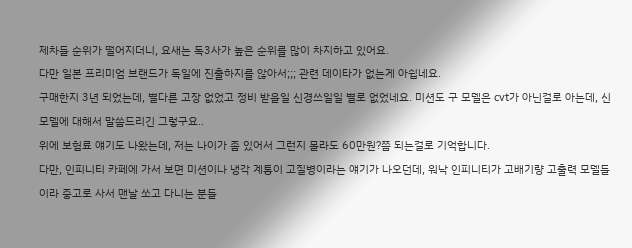제차들 순위가 떨어지더니, 요새는 독3사가 높은 순위를 많이 차지하고 있어요.
다만 일본 프리미엄 브랜드가 독일에 진출하지를 않아서;;; 관련 데이타가 없는게 아쉽네요.
구매한지 3년 되었는데, 별다른 고장 없었고 정비 받을일 신경쓰일일 별로 없었네요. 미션도 구 모델은 cvt가 아닌걸로 아는데, 신모델에 대해서 말씀드리긴 그렇구요..
위에 보험료 얘기도 나왔는데, 저는 나이가 좀 있어서 그런지 몰라도 60만원?쯤 되는걸로 기억합니다.
다만, 인피니티 카페에 가서 보면 미션이나 냉각 계통이 고질병이라는 얘기가 나오던데, 워낙 인피니티가 고배기량 고출력 모델들이라 중고로 사서 맨날 쏘고 다니는 분들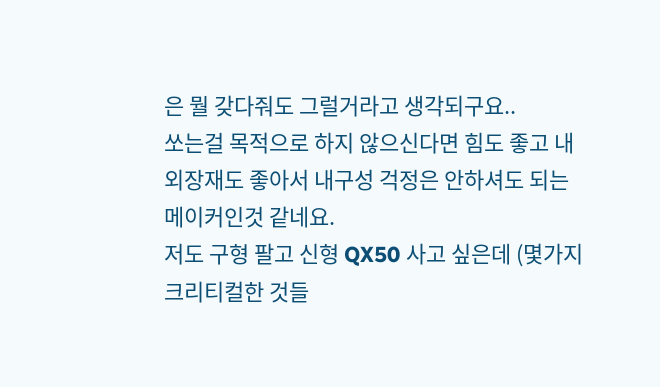은 뭘 갖다줘도 그럴거라고 생각되구요..
쏘는걸 목적으로 하지 않으신다면 힘도 좋고 내외장재도 좋아서 내구성 걱정은 안하셔도 되는 메이커인것 같네요.
저도 구형 팔고 신형 QX50 사고 싶은데 (몇가지 크리티컬한 것들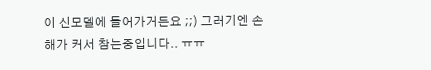이 신모델에 들어가거든요 ;;) 그러기엔 손해가 커서 참는중입니다.. ㅠㅠ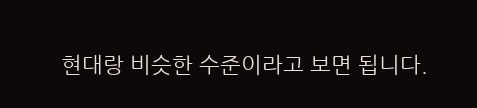현대랑 비슷한 수준이라고 보면 됩니다.